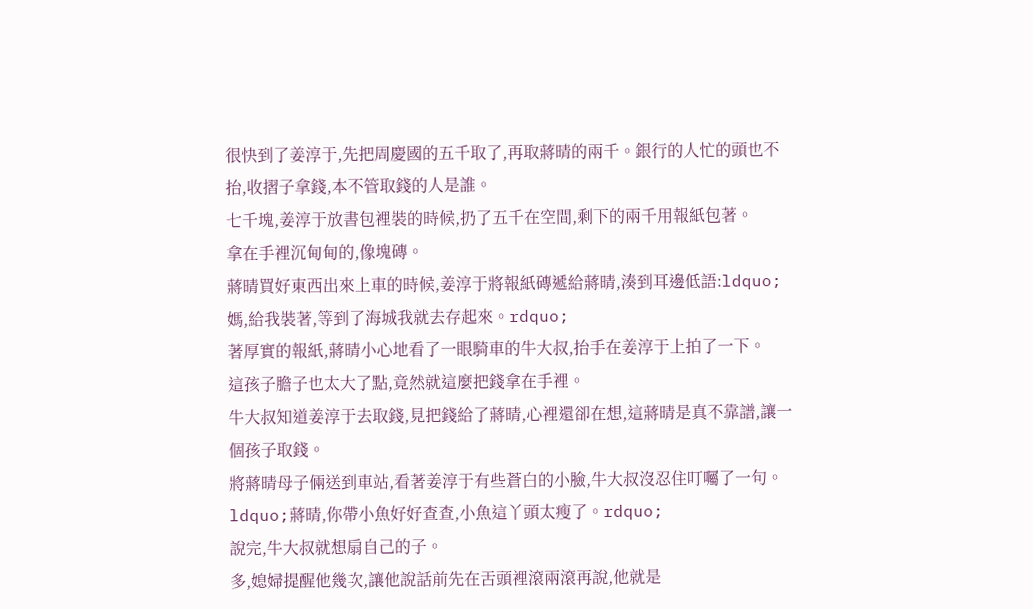很快到了姜淳于,先把周慶國的五千取了,再取蔣晴的兩千。銀行的人忙的頭也不抬,收摺子拿錢,本不管取錢的人是誰。
七千塊,姜淳于放書包裡裝的時候,扔了五千在空間,剩下的兩千用報紙包著。
拿在手裡沉甸甸的,像塊磚。
蔣晴買好東西出來上車的時候,姜淳于將報紙磚遞給蔣晴,湊到耳邊低語:ldquo;媽,給我裝著,等到了海城我就去存起來。rdquo;
著厚實的報紙,蔣晴小心地看了一眼騎車的牛大叔,抬手在姜淳于上拍了一下。
這孩子膽子也太大了點,竟然就這麼把錢拿在手裡。
牛大叔知道姜淳于去取錢,見把錢給了蔣晴,心裡還卻在想,這蔣晴是真不靠譜,讓一個孩子取錢。
將蔣晴母子倆送到車站,看著姜淳于有些蒼白的小臉,牛大叔沒忍住叮囑了一句。
ldquo;蔣晴,你帶小魚好好查查,小魚這丫頭太瘦了。rdquo;
說完,牛大叔就想扇自己的子。
多,媳婦提醒他幾次,讓他說話前先在舌頭裡滾兩滾再說,他就是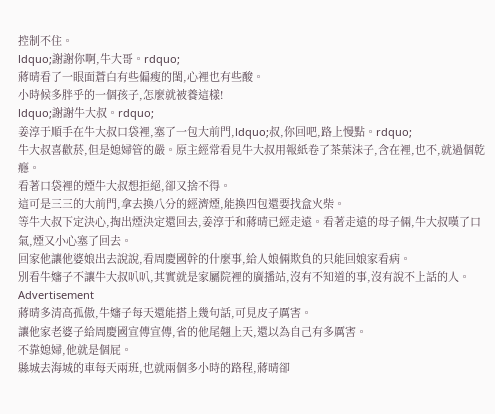控制不住。
ldquo;謝謝你啊,牛大哥。rdquo;
蔣晴看了一眼面蒼白有些偏瘦的閨,心裡也有些酸。
小時候多胖乎的一個孩子,怎麼就被養這樣!
ldquo;謝謝牛大叔。rdquo;
姜淳于順手在牛大叔口袋裡,塞了一包大前門,ldquo;叔,你回吧,路上慢點。rdquo;
牛大叔喜歡菸,但是媳婦管的嚴。原主經常看見牛大叔用報紙卷了茶葉沫子,含在裡,也不,就過個乾癮。
看著口袋裡的煙牛大叔想拒絕,卻又捨不得。
這可是三三的大前門,拿去換八分的經濟煙,能換四包還要找盒火柴。
等牛大叔下定決心,掏出煙決定還回去,姜淳于和蔣晴已經走遠。看著走遠的母子倆,牛大叔嘆了口氣,煙又小心塞了回去。
回家他讓他婆娘出去說說,看周慶國幹的什麼事,給人娘倆欺負的只能回娘家看病。
別看牛嬸子不讓牛大叔叭叭,其實就是家屬院裡的廣播站,沒有不知道的事,沒有說不上話的人。
Advertisement
蔣晴多清高孤傲,牛嬸子每天還能搭上幾句話,可見皮子厲害。
讓他家老婆子給周慶國宣傳宣傳,省的他尾翹上天,還以為自己有多厲害。
不靠媳婦,他就是個屁。
縣城去海城的車每天兩班,也就兩個多小時的路程,蔣晴卻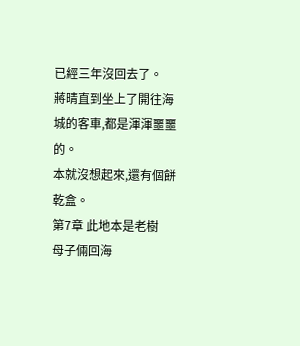已經三年沒回去了。
蔣晴直到坐上了開往海城的客車,都是渾渾噩噩的。
本就沒想起來,還有個餅乾盒。
第7章 此地本是老樹
母子倆回海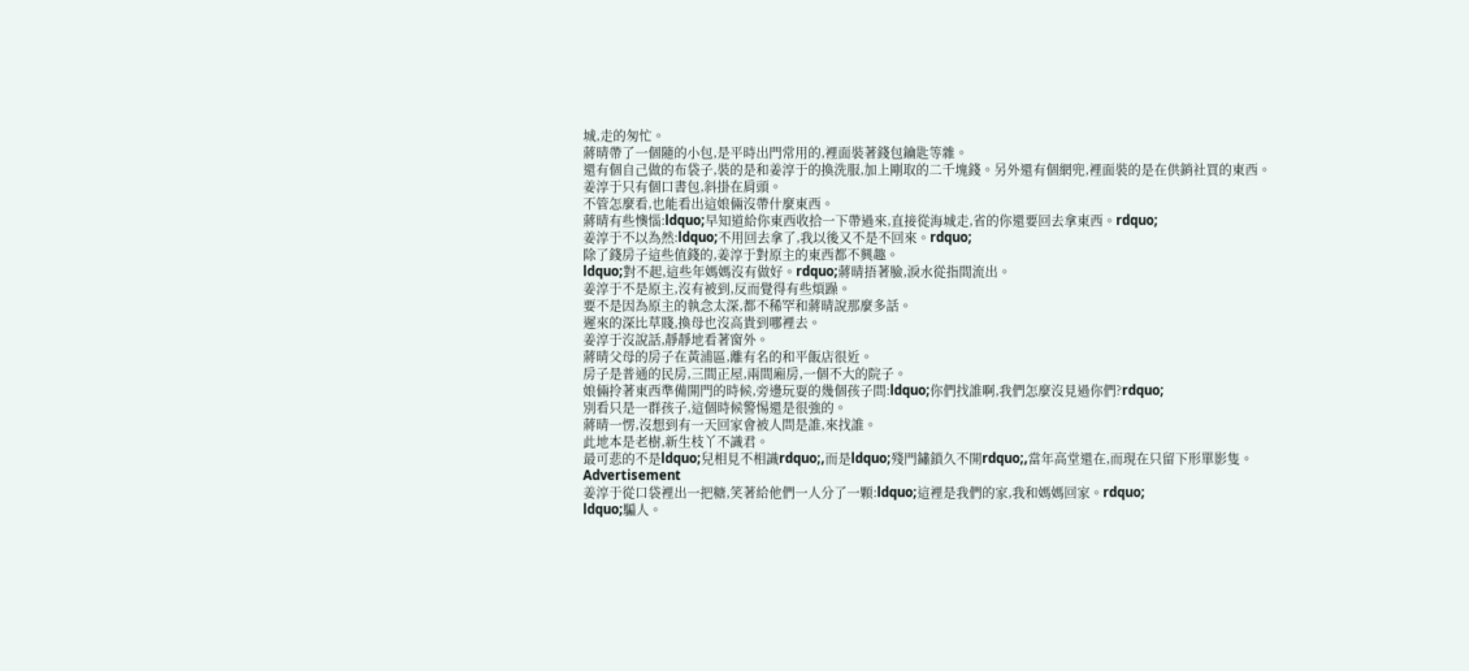城,走的匆忙。
蔣晴帶了一個隨的小包,是平時出門常用的,裡面裝著錢包鑰匙等雜。
還有個自己做的布袋子,裝的是和姜淳于的換洗服,加上剛取的二千塊錢。另外還有個網兜,裡面裝的是在供銷社買的東西。
姜淳于只有個口書包,斜掛在肩頭。
不管怎麼看,也能看出這娘倆沒帶什麼東西。
蔣晴有些懊惱:ldquo;早知道給你東西收拾一下帶過來,直接從海城走,省的你還要回去拿東西。rdquo;
姜淳于不以為然:ldquo;不用回去拿了,我以後又不是不回來。rdquo;
除了錢房子這些值錢的,姜淳于對原主的東西都不興趣。
ldquo;對不起,這些年媽媽沒有做好。rdquo;蔣晴捂著臉,淚水從指間流出。
姜淳于不是原主,沒有被到,反而覺得有些煩躁。
要不是因為原主的執念太深,都不稀罕和蔣晴說那麼多話。
遲來的深比草賤,換母也沒高貴到哪裡去。
姜淳于沒說話,靜靜地看著窗外。
蔣晴父母的房子在黃浦區,離有名的和平飯店很近。
房子是普通的民房,三間正屋,兩間廂房,一個不大的院子。
娘倆拎著東西準備開門的時候,旁邊玩耍的幾個孩子問:ldquo;你們找誰啊,我們怎麼沒見過你們?rdquo;
別看只是一群孩子,這個時候警惕還是很強的。
蔣晴一愣,沒想到有一天回家會被人問是誰,來找誰。
此地本是老樹,新生枝丫不識君。
最可悲的不是ldquo;兒相見不相識rdquo;,而是ldquo;殘門鏽鎖久不開rdquo;,當年高堂還在,而現在只留下形單影隻。
Advertisement
姜淳于從口袋裡出一把糖,笑著給他們一人分了一顆:ldquo;這裡是我們的家,我和媽媽回家。rdquo;
ldquo;騙人。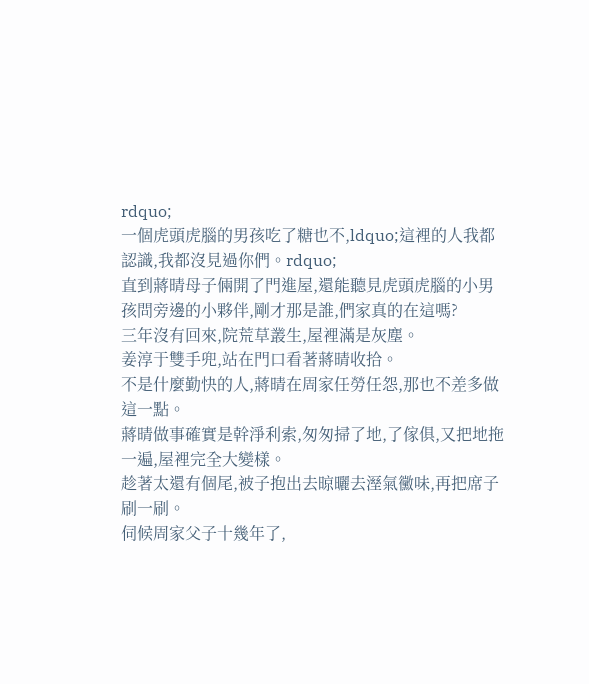rdquo;
一個虎頭虎腦的男孩吃了糖也不,ldquo;這裡的人我都認識,我都沒見過你們。rdquo;
直到蔣晴母子倆開了門進屋,還能聽見虎頭虎腦的小男孩問旁邊的小夥伴,剛才那是誰,們家真的在這嗎?
三年沒有回來,院荒草叢生,屋裡滿是灰塵。
姜淳于雙手兜,站在門口看著蔣晴收拾。
不是什麼勤快的人,蔣晴在周家任勞任怨,那也不差多做這一點。
蔣晴做事確實是幹淨利索,匆匆掃了地,了傢俱,又把地拖一遍,屋裡完全大變樣。
趁著太還有個尾,被子抱出去晾曬去溼氣黴味,再把席子刷一刷。
伺候周家父子十幾年了,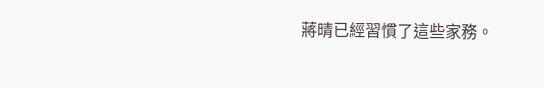蔣晴已經習慣了這些家務。